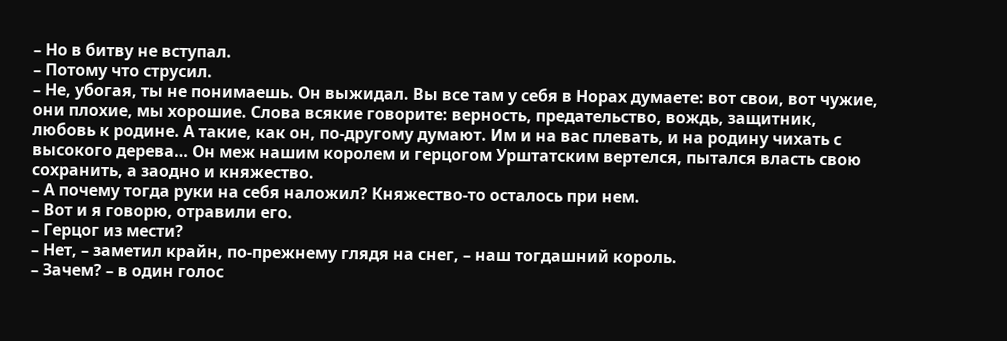– Но в битву не вступал.
– Потому что струсил.
– Не, убогая, ты не понимаешь. Он выжидал. Вы все там у себя в Норах думаете: вот свои, вот чужие, они плохие, мы хорошие. Слова всякие говорите: верность, предательство, вождь, защитник, любовь к родине. А такие, как он, по-другому думают. Им и на вас плевать, и на родину чихать с высокого дерева… Он меж нашим королем и герцогом Урштатским вертелся, пытался власть свою сохранить, а заодно и княжество.
– А почему тогда руки на себя наложил? Княжество-то осталось при нем.
– Вот и я говорю, отравили его.
– Герцог из мести?
– Нет, – заметил крайн, по-прежнему глядя на снег, – наш тогдашний король.
– Зачем? – в один голос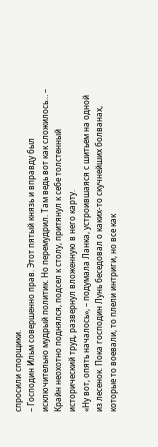спросили спорщики.
– Господин Ильм совершенно прав. Этот пятый князь и вправду был исключительно мудрый политик. Но перемудрил. Там ведь вот как сложилось… – Крайн неохотно поднялся, подсел к столу, притянул к себе толстенный исторический труд, развернул вложенную в него карту.
«Ну вот, опять началось», – подумала Ланка, устроившаяся с шитьем на одной из лесенок. Пока господин Лунь беседовал о каких-то скучнейших болванах, которые то воевали, то плели интриги, но все как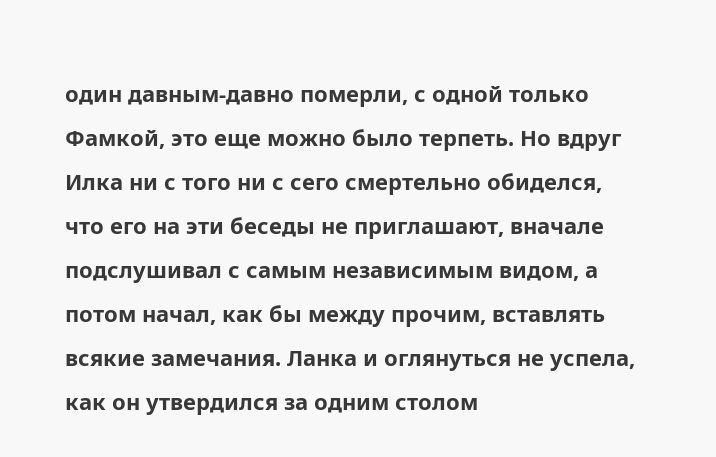один давным-давно померли, с одной только Фамкой, это еще можно было терпеть. Но вдруг Илка ни с того ни с сего смертельно обиделся, что его на эти беседы не приглашают, вначале подслушивал с самым независимым видом, а потом начал, как бы между прочим, вставлять всякие замечания. Ланка и оглянуться не успела, как он утвердился за одним столом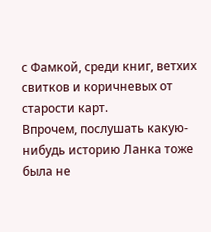с Фамкой, среди книг, ветхих свитков и коричневых от старости карт.
Впрочем, послушать какую-нибудь историю Ланка тоже была не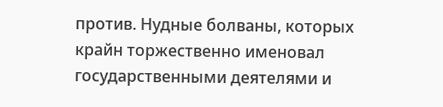против. Нудные болваны, которых крайн торжественно именовал государственными деятелями и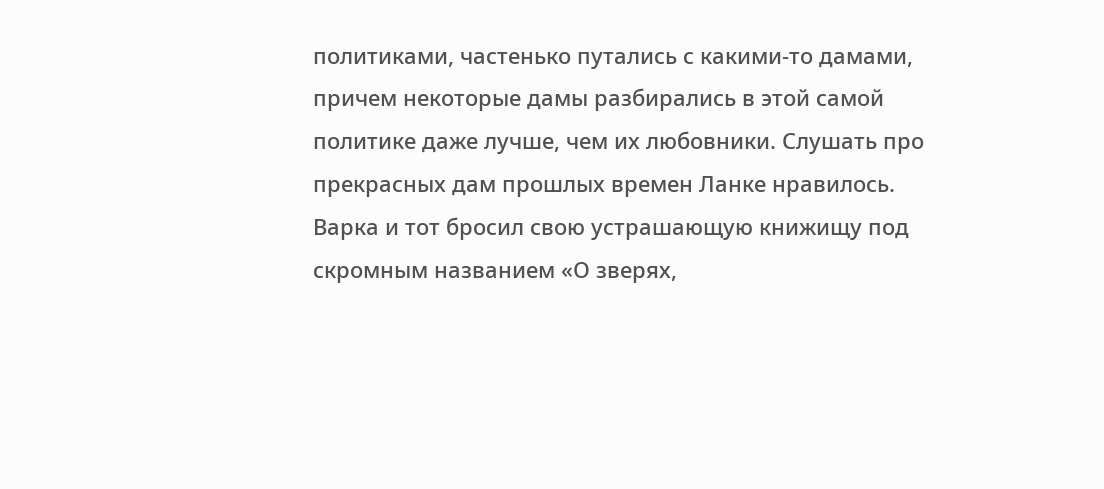политиками, частенько путались с какими-то дамами, причем некоторые дамы разбирались в этой самой политике даже лучше, чем их любовники. Слушать про прекрасных дам прошлых времен Ланке нравилось.
Варка и тот бросил свою устрашающую книжищу под скромным названием «О зверях,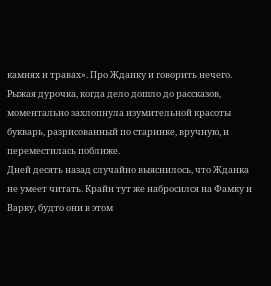камнях и травах». Про Жданку и говорить нечего. Рыжая дурочка, когда дело дошло до рассказов, моментально захлопнула изумительной красоты букварь, разрисованный по старинке, вручную, и переместилась поближе.
Дней десять назад случайно выяснилось, что Жданка не умеет читать. Крайн тут же набросился на Фамку и Варку, будто они в этом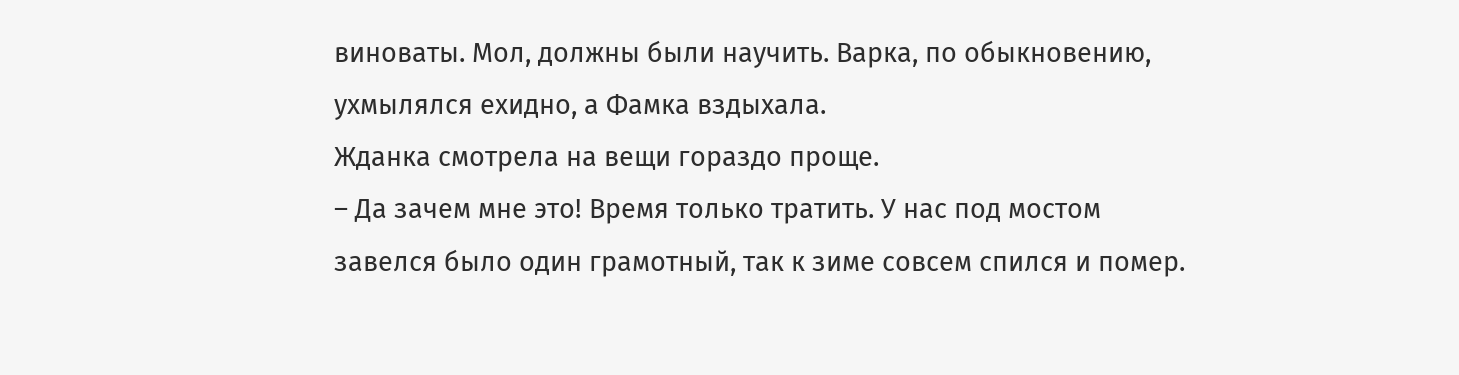виноваты. Мол, должны были научить. Варка, по обыкновению, ухмылялся ехидно, а Фамка вздыхала.
Жданка смотрела на вещи гораздо проще.
– Да зачем мне это! Время только тратить. У нас под мостом завелся было один грамотный, так к зиме совсем спился и помер.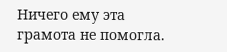Ничего ему эта грамота не помогла.